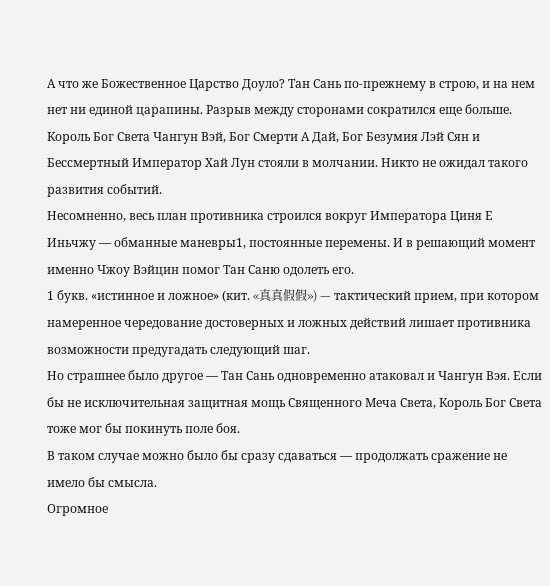А что же Божественное Царство Доуло? Тан Сань по-прежнему в строю, и на нем нет ни единой царапины. Разрыв между сторонами сократился еще больше.
Король Бог Света Чангун Вэй, Бог Смерти А Дай, Бог Безумия Лэй Сян и Бессмертный Император Хай Лун стояли в молчании. Никто не ожидал такого развития событий.
Несомненно, весь план противника строился вокруг Императора Циня Е Иньчжу — обманные маневры1, постоянные перемены. И в решающий момент именно Чжоу Вэйцин помог Тан Саню одолеть его.
1 букв. «истинное и ложное» (кит. «真真假假») — тактический прием, при котором намеренное чередование достоверных и ложных действий лишает противника возможности предугадать следующий шаг.
Но страшнее было другое — Тан Сань одновременно атаковал и Чангун Вэя. Если бы не исключительная защитная мощь Священного Меча Света, Король Бог Света тоже мог бы покинуть поле боя.
В таком случае можно было бы сразу сдаваться — продолжать сражение не имело бы смысла.
Огромное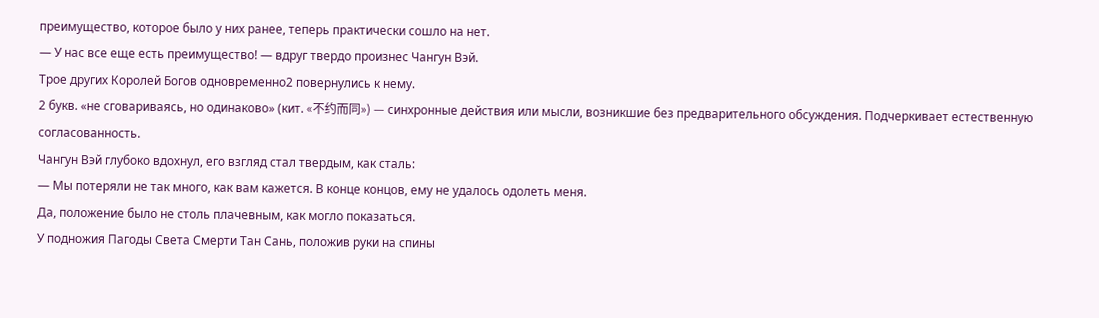преимущество, которое было у них ранее, теперь практически сошло на нет.
— У нас все еще есть преимущество! — вдруг твердо произнес Чангун Вэй.
Трое других Королей Богов одновременно2 повернулись к нему.
2 букв. «не сговариваясь, но одинаково» (кит. «不约而同») — синхронные действия или мысли, возникшие без предварительного обсуждения. Подчеркивает естественную согласованность.
Чангун Вэй глубоко вдохнул, его взгляд стал твердым, как сталь:
— Мы потеряли не так много, как вам кажется. В конце концов, ему не удалось одолеть меня.
Да, положение было не столь плачевным, как могло показаться.
У подножия Пагоды Света Смерти Тан Сань, положив руки на спины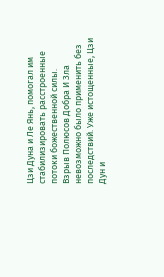Цзи Дуна и Ле Янь, помогал им стабилизировать расстроенные потоки божественной силы.
Взрыв Полюсов Добра И Зла невозможно было применить без последствий. Уже истощенные, Цзи Дун и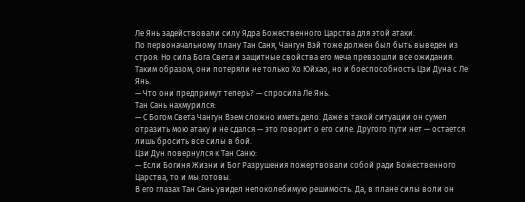Ле Янь задействовали силу Ядра Божественного Царства для этой атаки.
По первоначальному плану Тан Саня, Чангун Вэй тоже должен был быть выведен из строя. Но сила Бога Света и защитные свойства его меча превзошли все ожидания.
Таким образом, они потеряли не только Хо Юйхао, но и боеспособность Цзи Дуна с Ле Янь.
— Что они предпримут теперь? — спросила Ле Янь.
Тан Сань нахмурился:
— С Богом Света Чангун Вэем сложно иметь дело. Даже в такой ситуации он сумел отразить мою атаку и не сдался — это говорит о его силе. Другого пути нет — остается лишь бросить все силы в бой.
Цзи Дун повернулся к Тан Саню:
— Если Богиня Жизни и Бог Разрушения пожертвовали собой ради Божественного Царства, то и мы готовы.
В его глазах Тан Сань увидел непоколебимую решимость. Да, в плане силы воли он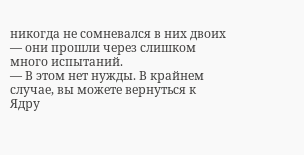никогда не сомневался в них двоих — они прошли через слишком много испытаний.
— В этом нет нужды. В крайнем случае, вы можете вернуться к Ядру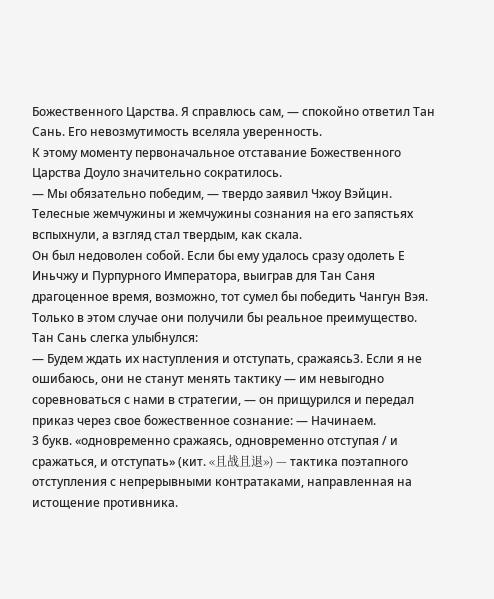Божественного Царства. Я справлюсь сам, — спокойно ответил Тан Сань. Его невозмутимость вселяла уверенность.
К этому моменту первоначальное отставание Божественного Царства Доуло значительно сократилось.
— Мы обязательно победим, — твердо заявил Чжоу Вэйцин. Телесные жемчужины и жемчужины сознания на его запястьях вспыхнули, а взгляд стал твердым, как скала.
Он был недоволен собой. Если бы ему удалось сразу одолеть Е Иньчжу и Пурпурного Императора, выиграв для Тан Саня драгоценное время, возможно, тот сумел бы победить Чангун Вэя. Только в этом случае они получили бы реальное преимущество.
Тан Сань слегка улыбнулся:
— Будем ждать их наступления и отступать, сражаясь3. Если я не ошибаюсь, они не станут менять тактику — им невыгодно соревноваться с нами в стратегии, — он прищурился и передал приказ через свое божественное сознание: — Начинаем.
3 букв. «одновременно сражаясь, одновременно отступая / и сражаться, и отступать» (кит. «且战且退») — тактика поэтапного отступления с непрерывными контратаками, направленная на истощение противника.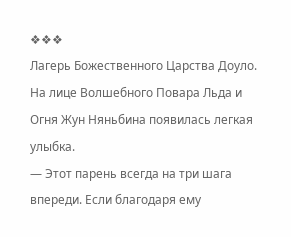❖❖❖
Лагерь Божественного Царства Доуло.
На лице Волшебного Повара Льда и Огня Жун Няньбина появилась легкая улыбка.
— Этот парень всегда на три шага впереди. Если благодаря ему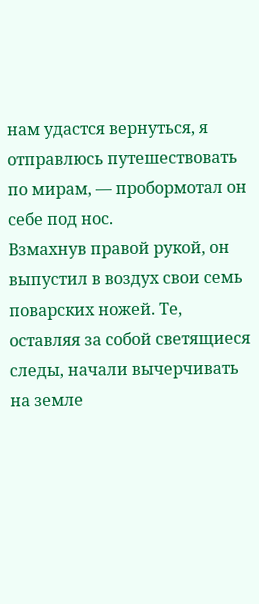нам удастся вернуться, я отправлюсь путешествовать по мирам, — пробормотал он себе под нос.
Взмахнув правой рукой, он выпустил в воздух свои семь поварских ножей. Те, оставляя за собой светящиеся следы, начали вычерчивать на земле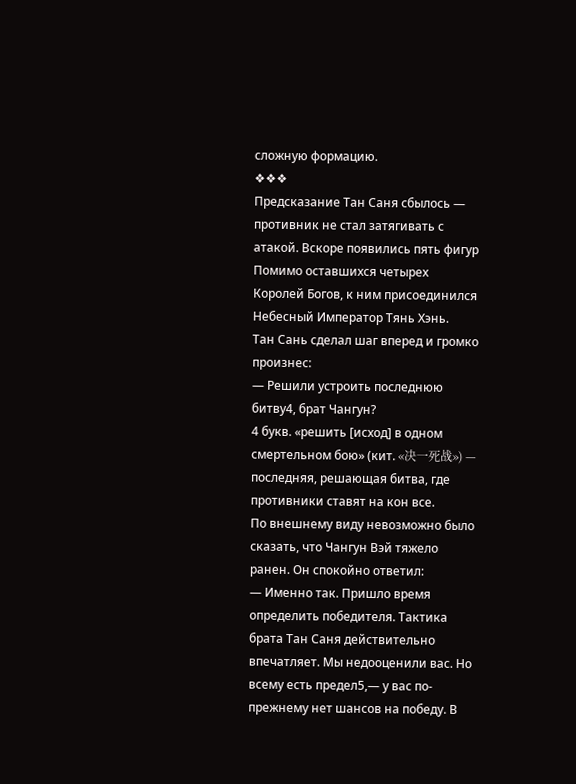сложную формацию.
❖❖❖
Предсказание Тан Саня сбылось — противник не стал затягивать с атакой. Вскоре появились пять фигур
Помимо оставшихся четырех Королей Богов, к ним присоединился Небесный Император Тянь Хэнь.
Тан Сань сделал шаг вперед и громко произнес:
— Решили устроить последнюю битву4, брат Чангун?
4 букв. «решить [исход] в одном смертельном бою» (кит. «决一死战») — последняя, решающая битва, где противники ставят на кон все.
По внешнему виду невозможно было сказать, что Чангун Вэй тяжело ранен. Он спокойно ответил:
— Именно так. Пришло время определить победителя. Тактика брата Тан Саня действительно впечатляет. Мы недооценили вас. Но всему есть предел5,— у вас по-прежнему нет шансов на победу. В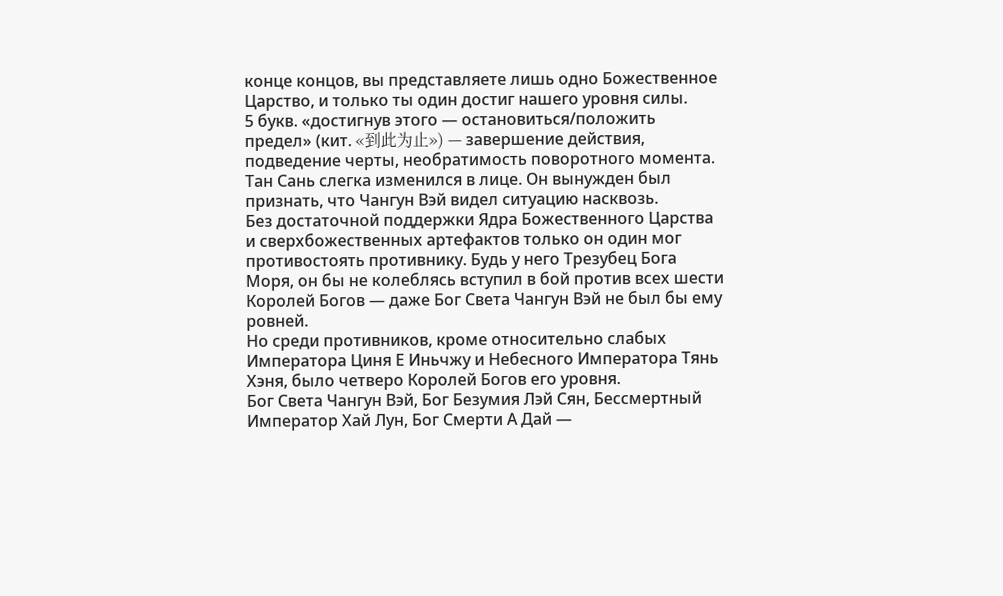конце концов, вы представляете лишь одно Божественное Царство, и только ты один достиг нашего уровня силы.
5 букв. «достигнув этого — остановиться/положить предел» (кит. «到此为止») — завершение действия, подведение черты, необратимость поворотного момента.
Тан Сань слегка изменился в лице. Он вынужден был признать, что Чангун Вэй видел ситуацию насквозь.
Без достаточной поддержки Ядра Божественного Царства и сверхбожественных артефактов только он один мог противостоять противнику. Будь у него Трезубец Бога Моря, он бы не колеблясь вступил в бой против всех шести Королей Богов — даже Бог Света Чангун Вэй не был бы ему ровней.
Но среди противников, кроме относительно слабых Императора Циня Е Иньчжу и Небесного Императора Тянь Хэня, было четверо Королей Богов его уровня.
Бог Света Чангун Вэй, Бог Безумия Лэй Сян, Бессмертный Император Хай Лун, Бог Смерти А Дай —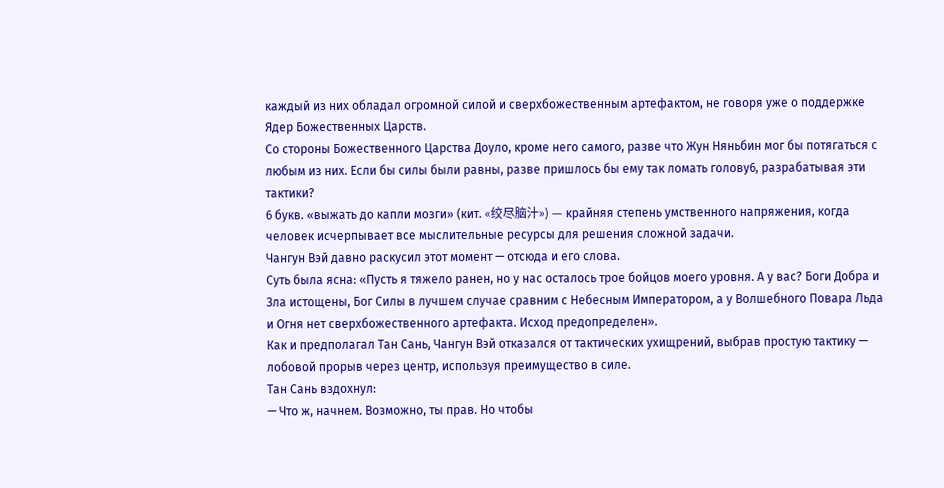каждый из них обладал огромной силой и сверхбожественным артефактом, не говоря уже о поддержке Ядер Божественных Царств.
Со стороны Божественного Царства Доуло, кроме него самого, разве что Жун Няньбин мог бы потягаться с любым из них. Если бы силы были равны, разве пришлось бы ему так ломать голову6, разрабатывая эти тактики?
6 букв. «выжать до капли мозги» (кит. «绞尽脑汁») — крайняя степень умственного напряжения, когда человек исчерпывает все мыслительные ресурсы для решения сложной задачи.
Чангун Вэй давно раскусил этот момент — отсюда и его слова.
Суть была ясна: «Пусть я тяжело ранен, но у нас осталось трое бойцов моего уровня. А у вас? Боги Добра и Зла истощены, Бог Силы в лучшем случае сравним с Небесным Императором, а у Волшебного Повара Льда и Огня нет сверхбожественного артефакта. Исход предопределен».
Как и предполагал Тан Сань, Чангун Вэй отказался от тактических ухищрений, выбрав простую тактику — лобовой прорыв через центр, используя преимущество в силе.
Тан Сань вздохнул:
— Что ж, начнем. Возможно, ты прав. Но чтобы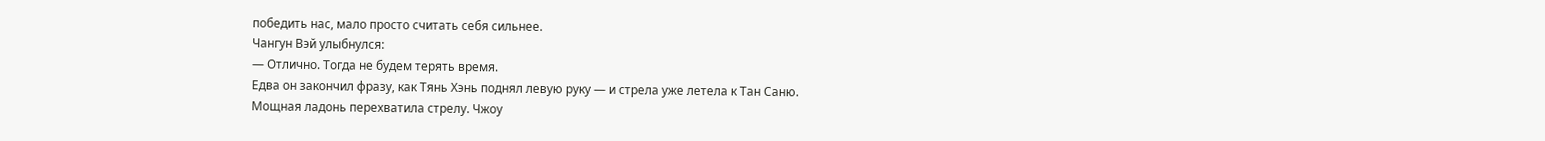победить нас, мало просто считать себя сильнее.
Чангун Вэй улыбнулся:
— Отлично. Тогда не будем терять время.
Едва он закончил фразу, как Тянь Хэнь поднял левую руку — и стрела уже летела к Тан Саню.
Мощная ладонь перехватила стрелу. Чжоу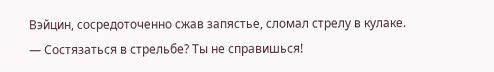Вэйцин, сосредоточенно сжав запястье, сломал стрелу в кулаке.
— Состязаться в стрельбе? Ты не справишься!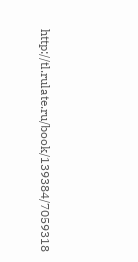http://tl.rulate.ru/book/139384/7059318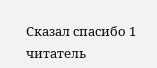Сказал спасибо 1 читатель